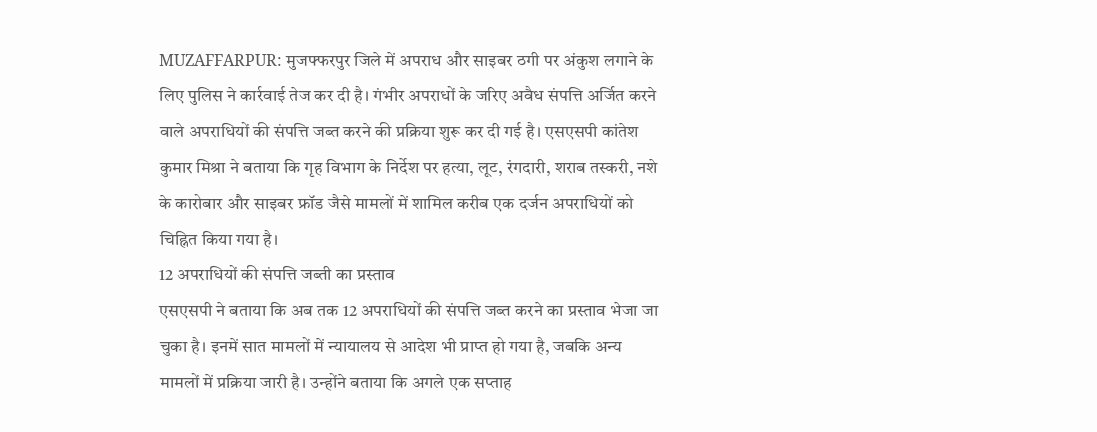MUZAFFARPUR: मुजफ्फरपुर जिले में अपराध और साइबर ठगी पर अंकुश लगाने के लिए पुलिस ने कार्रवाई तेज कर दी है। गंभीर अपराधों के जरिए अवैध संपत्ति अर्जित करने वाले अपराधियों की संपत्ति जब्त करने की प्रक्रिया शुरू कर दी गई है। एसएसपी कांतेश कुमार मिश्रा ने बताया कि गृह विभाग के निर्देश पर हत्या, लूट, रंगदारी, शराब तस्करी, नशे के कारोबार और साइबर फ्रॉड जैसे मामलों में शामिल करीब एक दर्जन अपराधियों को चिह्नित किया गया है।
12 अपराधियों की संपत्ति जब्ती का प्रस्ताव
एसएसपी ने बताया कि अब तक 12 अपराधियों की संपत्ति जब्त करने का प्रस्ताव भेजा जा चुका है। इनमें सात मामलों में न्यायालय से आदेश भी प्राप्त हो गया है, जबकि अन्य मामलों में प्रक्रिया जारी है। उन्होंने बताया कि अगले एक सप्ताह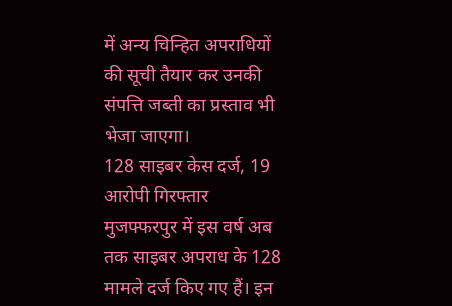में अन्य चिन्हित अपराधियों की सूची तैयार कर उनकी संपत्ति जब्ती का प्रस्ताव भी भेजा जाएगा।
128 साइबर केस दर्ज, 19 आरोपी गिरफ्तार
मुजफ्फरपुर में इस वर्ष अब तक साइबर अपराध के 128 मामले दर्ज किए गए हैं। इन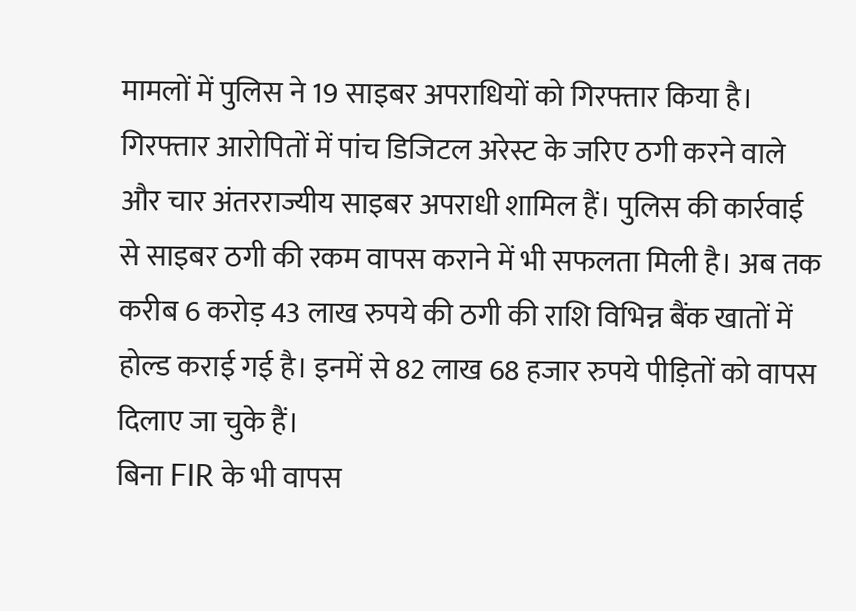मामलों में पुलिस ने 19 साइबर अपराधियों को गिरफ्तार किया है। गिरफ्तार आरोपितों में पांच डिजिटल अरेस्ट के जरिए ठगी करने वाले और चार अंतरराज्यीय साइबर अपराधी शामिल हैं। पुलिस की कार्रवाई से साइबर ठगी की रकम वापस कराने में भी सफलता मिली है। अब तक करीब 6 करोड़ 43 लाख रुपये की ठगी की राशि विभिन्न बैंक खातों में होल्ड कराई गई है। इनमें से 82 लाख 68 हजार रुपये पीड़ितों को वापस दिलाए जा चुके हैं।
बिना FIR के भी वापस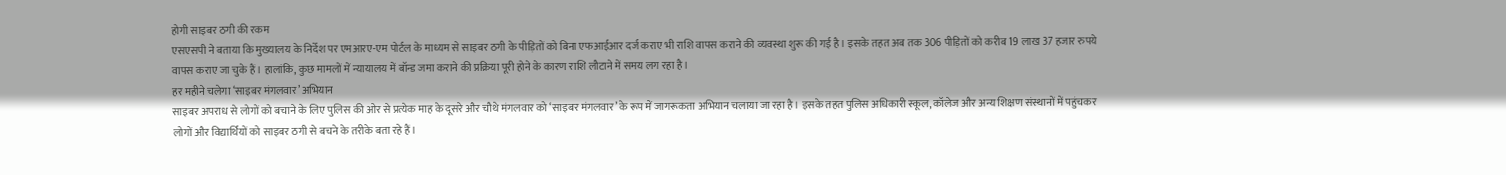होगी साइबर ठगी की रकम
एसएसपी ने बताया कि मुख्यालय के निर्देश पर एमआरए-एम पोर्टल के माध्यम से साइबर ठगी के पीड़ितों को बिना एफआईआर दर्ज कराए भी राशि वापस कराने की व्यवस्था शुरू की गई है। इसके तहत अब तक 306 पीड़ितों को करीब 19 लाख 37 हजार रुपये वापस कराए जा चुके हैं। हालांकि, कुछ मामलों में न्यायालय में बॉन्ड जमा कराने की प्रक्रिया पूरी होने के कारण राशि लौटाने में समय लग रहा है।
हर महीने चलेगा ‘साइबर मंगलवार’ अभियान
साइबर अपराध से लोगों को बचाने के लिए पुलिस की ओर से प्रत्येक माह के दूसरे और चौथे मंगलवार को ‘साइबर मंगलवार’ के रूप में जागरूकता अभियान चलाया जा रहा है। इसके तहत पुलिस अधिकारी स्कूल, कॉलेज और अन्य शिक्षण संस्थानों में पहुंचकर लोगों और विद्यार्थियों को साइबर ठगी से बचने के तरीके बता रहे हैं।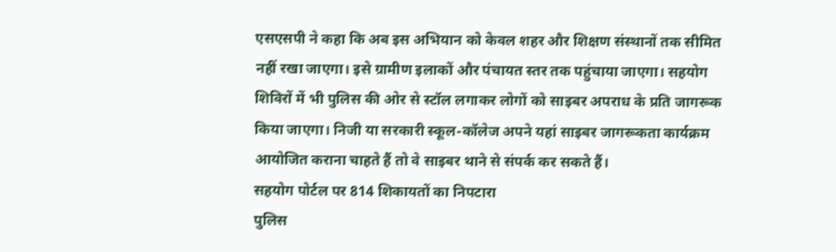एसएसपी ने कहा कि अब इस अभियान को केवल शहर और शिक्षण संस्थानों तक सीमित नहीं रखा जाएगा। इसे ग्रामीण इलाकों और पंचायत स्तर तक पहुंचाया जाएगा। सहयोग शिविरों में भी पुलिस की ओर से स्टॉल लगाकर लोगों को साइबर अपराध के प्रति जागरूक किया जाएगा। निजी या सरकारी स्कूल-कॉलेज अपने यहां साइबर जागरूकता कार्यक्रम आयोजित कराना चाहते हैं तो वे साइबर थाने से संपर्क कर सकते हैं।
सहयोग पोर्टल पर 814 शिकायतों का निपटारा
पुलिस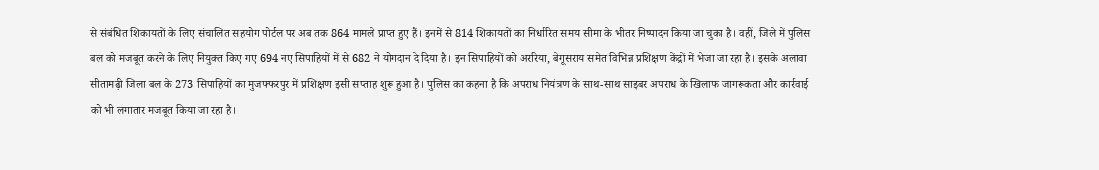से संबंधित शिकायतों के लिए संचालित सहयोग पोर्टल पर अब तक 864 मामले प्राप्त हुए हैं। इनमें से 814 शिकायतों का निर्धारित समय सीमा के भीतर निष्पादन किया जा चुका है। वहीं, जिले में पुलिस बल को मजबूत करने के लिए नियुक्त किए गए 694 नए सिपाहियों में से 682 ने योगदान दे दिया है। इन सिपाहियों को अररिया, बेगूसराय समेत विभिन्न प्रशिक्षण केंद्रों में भेजा जा रहा है। इसके अलावा सीतामढ़ी जिला बल के 273 सिपाहियों का मुजफ्फरपुर में प्रशिक्षण इसी सप्ताह शुरू हुआ है। पुलिस का कहना है कि अपराध नियंत्रण के साथ-साथ साइबर अपराध के खिलाफ जागरूकता और कार्रवाई को भी लगातार मजबूत किया जा रहा है।